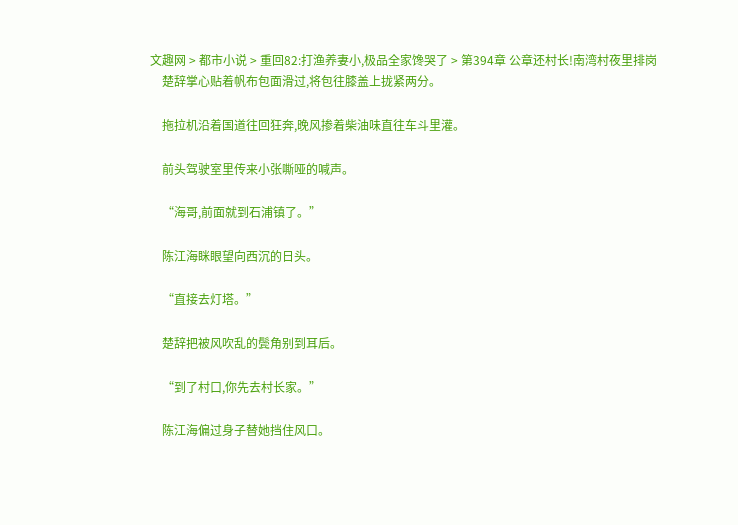文趣网 > 都市小说 > 重回82:打渔养妻小,极品全家馋哭了 > 第394章 公章还村长!南湾村夜里排岗
    楚辞掌心贴着帆布包面滑过,将包往膝盖上拢紧两分。

    拖拉机沿着国道往回狂奔,晚风掺着柴油味直往车斗里灌。

    前头驾驶室里传来小张嘶哑的喊声。

    “海哥,前面就到石浦镇了。”

    陈江海眯眼望向西沉的日头。

    “直接去灯塔。”

    楚辞把被风吹乱的鬓角别到耳后。

    “到了村口,你先去村长家。”

    陈江海偏过身子替她挡住风口。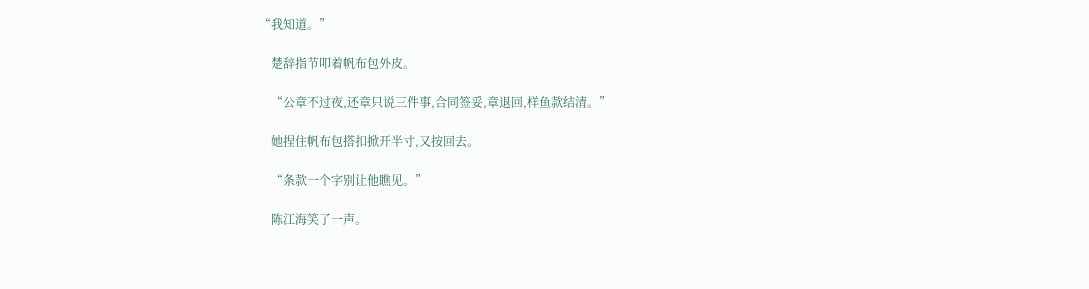“我知道。”

    楚辞指节叩着帆布包外皮。

    “公章不过夜,还章只说三件事,合同签妥,章退回,样鱼款结清。”

    她捏住帆布包搭扣掀开半寸,又按回去。

    “条款一个字别让他瞧见。”

    陈江海笑了一声。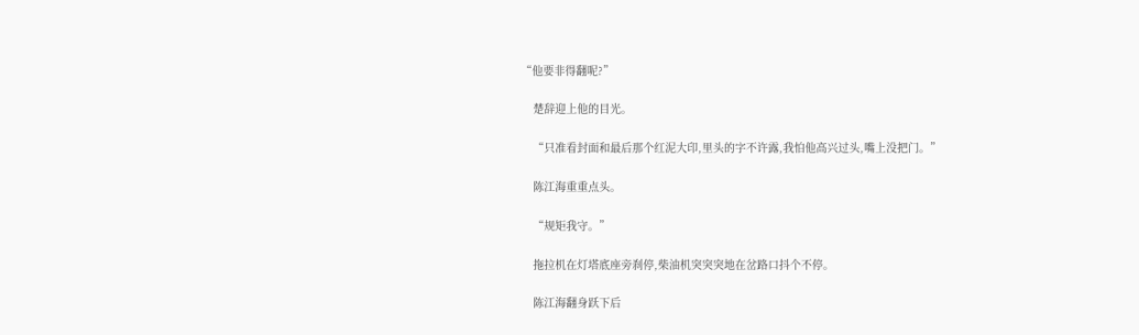“他要非得翻呢?”

    楚辞迎上他的目光。

    “只准看封面和最后那个红泥大印,里头的字不许露,我怕他高兴过头,嘴上没把门。”

    陈江海重重点头。

    “规矩我守。”

    拖拉机在灯塔底座旁刹停,柴油机突突突地在岔路口抖个不停。

    陈江海翻身跃下后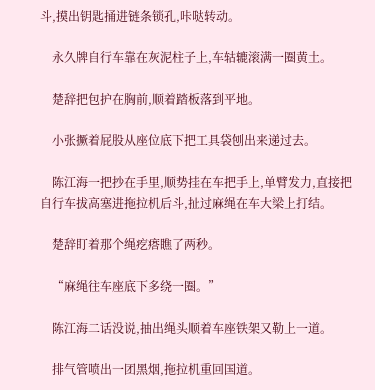斗,摸出钥匙捅进链条锁孔,咔哒转动。

    永久牌自行车靠在灰泥柱子上,车轱辘滚满一圈黄土。

    楚辞把包护在胸前,顺着踏板落到平地。

    小张撅着屁股从座位底下把工具袋刨出来递过去。

    陈江海一把抄在手里,顺势挂在车把手上,单臂发力,直接把自行车拔高塞进拖拉机后斗,扯过麻绳在车大梁上打结。

    楚辞盯着那个绳疙瘩瞧了两秒。

    “麻绳往车座底下多绕一圈。”

    陈江海二话没说,抽出绳头顺着车座铁架又勒上一道。

    排气管喷出一团黑烟,拖拉机重回国道。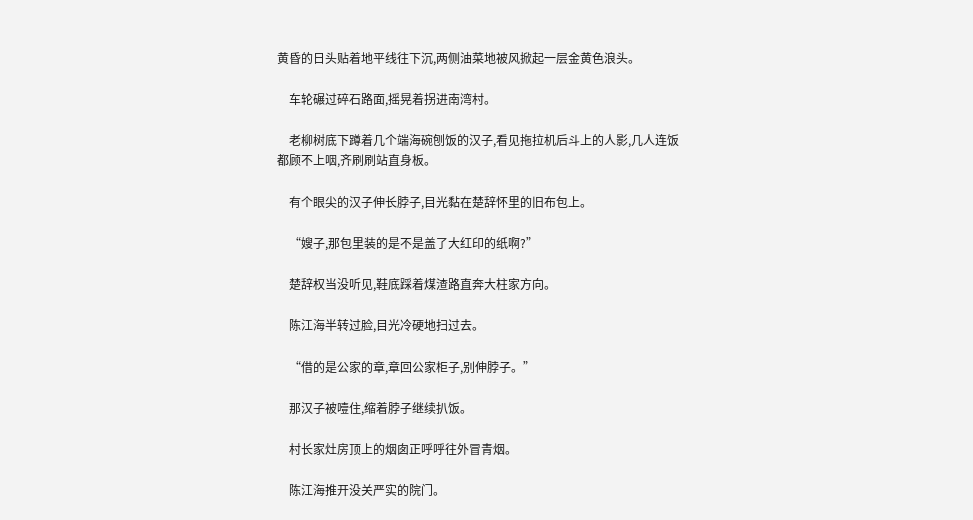黄昏的日头贴着地平线往下沉,两侧油菜地被风掀起一层金黄色浪头。

    车轮碾过碎石路面,摇晃着拐进南湾村。

    老柳树底下蹲着几个端海碗刨饭的汉子,看见拖拉机后斗上的人影,几人连饭都顾不上咽,齐刷刷站直身板。

    有个眼尖的汉子伸长脖子,目光黏在楚辞怀里的旧布包上。

    “嫂子,那包里装的是不是盖了大红印的纸啊?”

    楚辞权当没听见,鞋底踩着煤渣路直奔大柱家方向。

    陈江海半转过脸,目光冷硬地扫过去。

    “借的是公家的章,章回公家柜子,别伸脖子。”

    那汉子被噎住,缩着脖子继续扒饭。

    村长家灶房顶上的烟囱正呼呼往外冒青烟。

    陈江海推开没关严实的院门。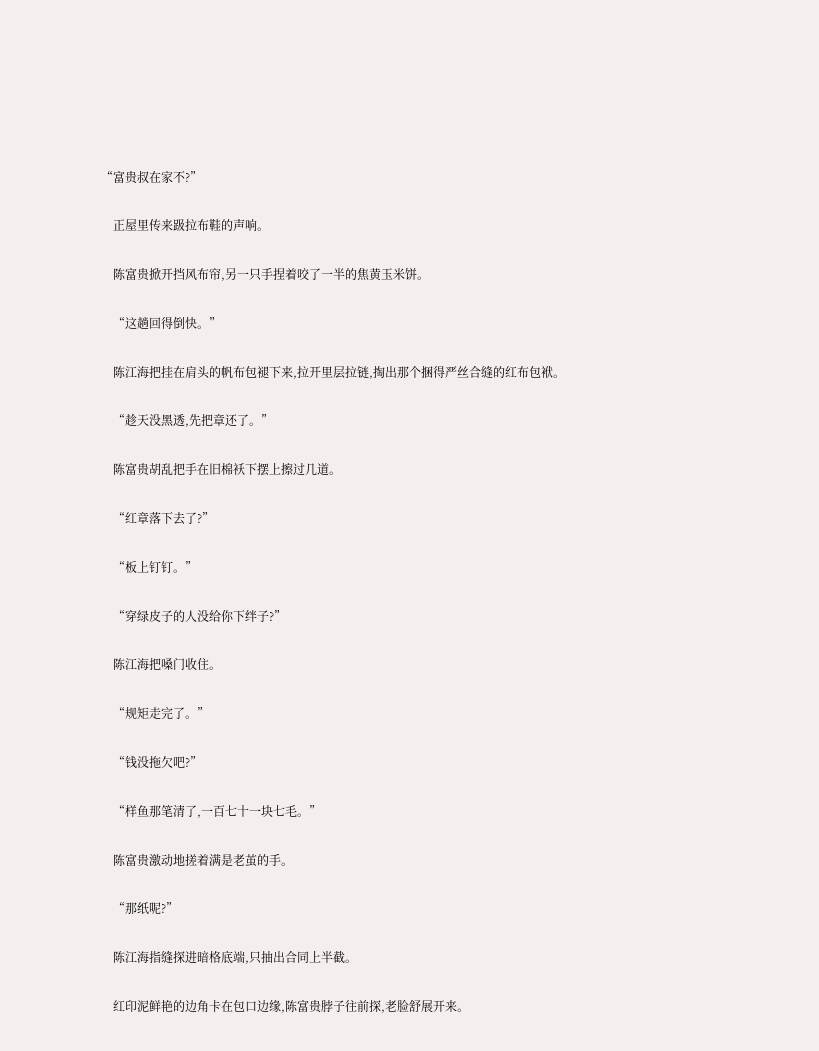“富贵叔在家不?”

    正屋里传来趿拉布鞋的声响。

    陈富贵掀开挡风布帘,另一只手捏着咬了一半的焦黄玉米饼。

    “这趟回得倒快。”

    陈江海把挂在肩头的帆布包褪下来,拉开里层拉链,掏出那个捆得严丝合缝的红布包袱。

    “趁天没黑透,先把章还了。”

    陈富贵胡乱把手在旧棉袄下摆上擦过几道。

    “红章落下去了?”

    “板上钉钉。”

    “穿绿皮子的人没给你下绊子?”

    陈江海把嗓门收住。

    “规矩走完了。”

    “钱没拖欠吧?”

    “样鱼那笔清了,一百七十一块七毛。”

    陈富贵激动地搓着满是老茧的手。

    “那纸呢?”

    陈江海指缝探进暗格底端,只抽出合同上半截。

    红印泥鲜艳的边角卡在包口边缘,陈富贵脖子往前探,老脸舒展开来。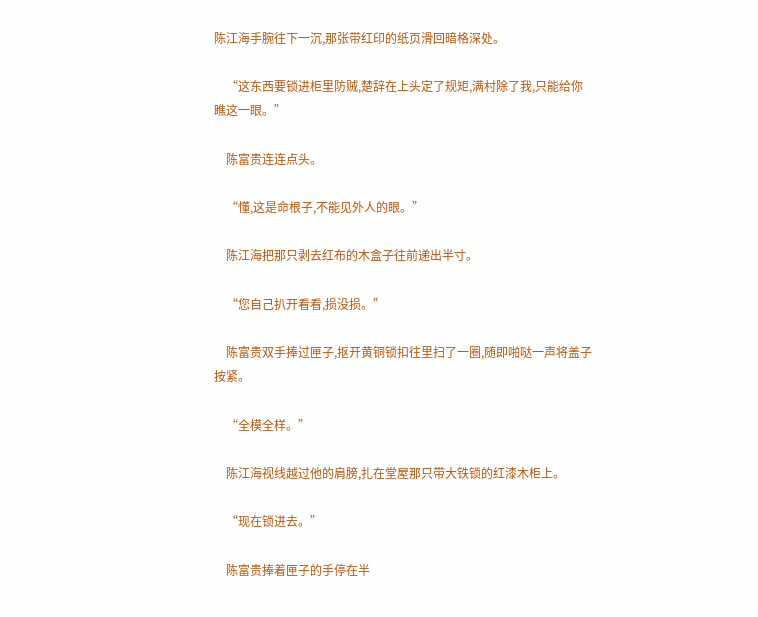陈江海手腕往下一沉,那张带红印的纸页滑回暗格深处。

    “这东西要锁进柜里防贼,楚辞在上头定了规矩,满村除了我,只能给你瞧这一眼。”

    陈富贵连连点头。

    “懂,这是命根子,不能见外人的眼。”

    陈江海把那只剥去红布的木盒子往前递出半寸。

    “您自己扒开看看,损没损。”

    陈富贵双手捧过匣子,抠开黄铜锁扣往里扫了一圈,随即啪哒一声将盖子按紧。

    “全模全样。”

    陈江海视线越过他的肩膀,扎在堂屋那只带大铁锁的红漆木柜上。

    “现在锁进去。”

    陈富贵捧着匣子的手停在半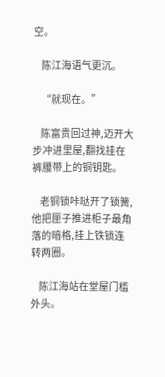空。

    陈江海语气更沉。

    “就现在。”

    陈富贵回过神,迈开大步冲进里屋,翻找挂在裤腰带上的铜钥匙。

    老铜锁咔哒开了锁簧,他把匣子推进柜子最角落的暗格,挂上铁锁连转两圈。

    陈江海站在堂屋门槛外头。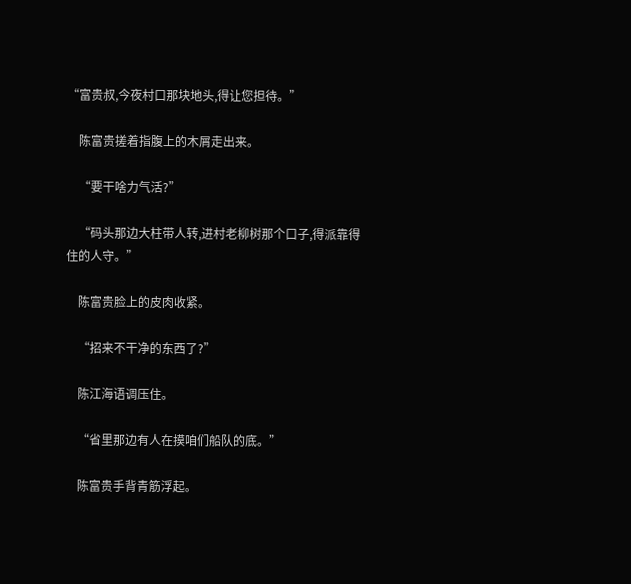“富贵叔,今夜村口那块地头,得让您担待。”

    陈富贵搓着指腹上的木屑走出来。

    “要干啥力气活?”

    “码头那边大柱带人转,进村老柳树那个口子,得派靠得住的人守。”

    陈富贵脸上的皮肉收紧。

    “招来不干净的东西了?”

    陈江海语调压住。

    “省里那边有人在摸咱们船队的底。”

    陈富贵手背青筋浮起。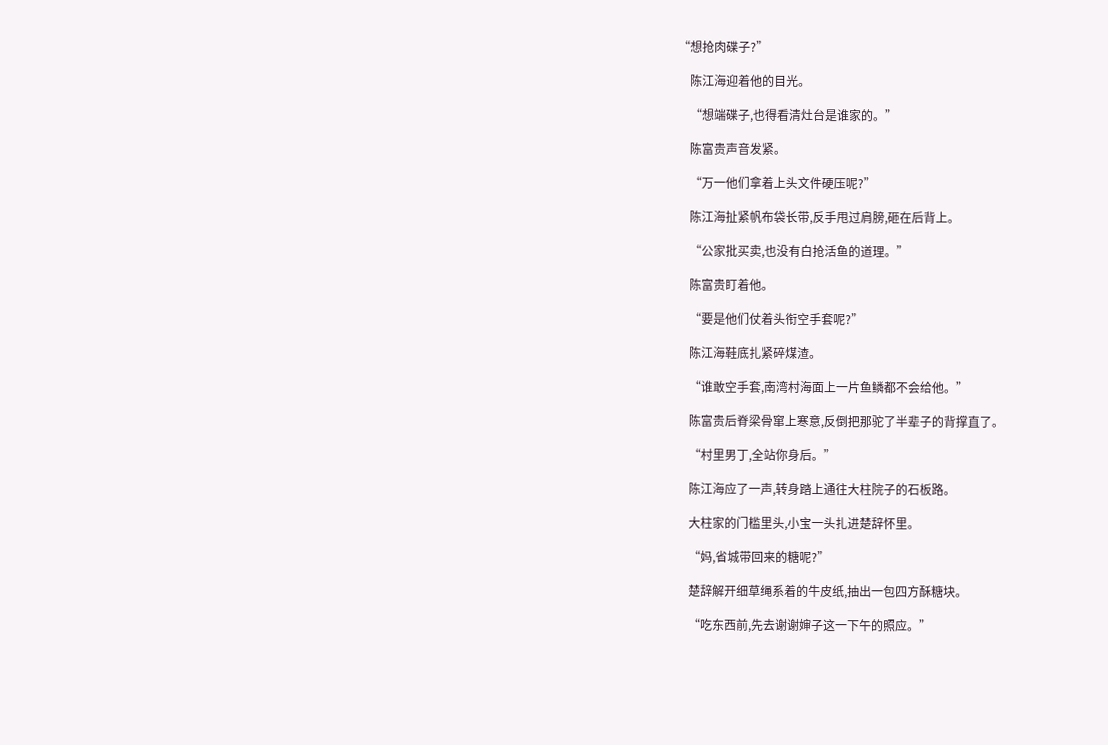“想抢肉碟子?”

    陈江海迎着他的目光。

    “想端碟子,也得看清灶台是谁家的。”

    陈富贵声音发紧。

    “万一他们拿着上头文件硬压呢?”

    陈江海扯紧帆布袋长带,反手甩过肩膀,砸在后背上。

    “公家批买卖,也没有白抢活鱼的道理。”

    陈富贵盯着他。

    “要是他们仗着头衔空手套呢?”

    陈江海鞋底扎紧碎煤渣。

    “谁敢空手套,南湾村海面上一片鱼鳞都不会给他。”

    陈富贵后脊梁骨窜上寒意,反倒把那驼了半辈子的背撑直了。

    “村里男丁,全站你身后。”

    陈江海应了一声,转身踏上通往大柱院子的石板路。

    大柱家的门槛里头,小宝一头扎进楚辞怀里。

    “妈,省城带回来的糖呢?”

    楚辞解开细草绳系着的牛皮纸,抽出一包四方酥糖块。

    “吃东西前,先去谢谢婶子这一下午的照应。”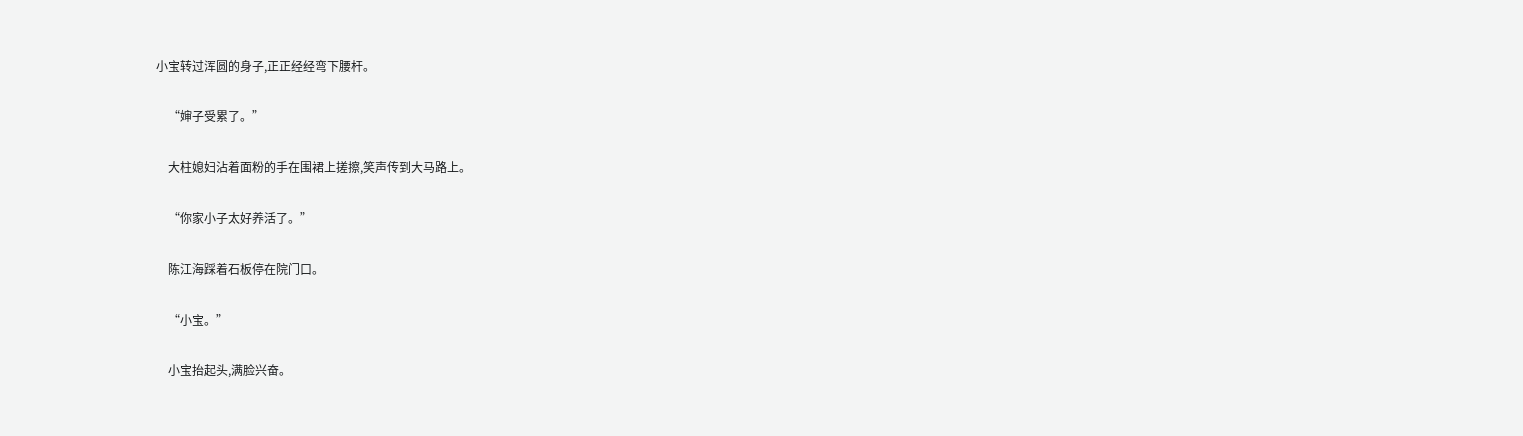小宝转过浑圆的身子,正正经经弯下腰杆。

    “婶子受累了。”

    大柱媳妇沾着面粉的手在围裙上搓擦,笑声传到大马路上。

    “你家小子太好养活了。”

    陈江海踩着石板停在院门口。

    “小宝。”

    小宝抬起头,满脸兴奋。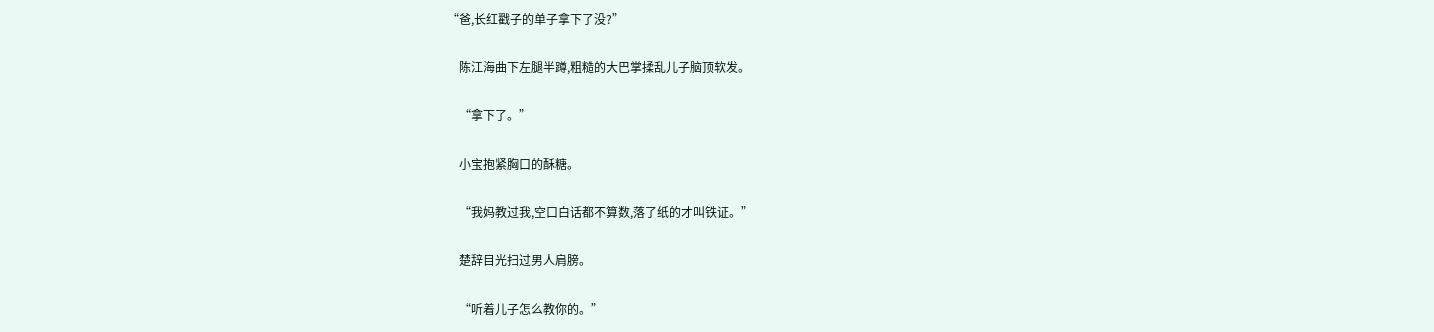“爸,长红戳子的单子拿下了没?”

    陈江海曲下左腿半蹲,粗糙的大巴掌揉乱儿子脑顶软发。

    “拿下了。”

    小宝抱紧胸口的酥糖。

    “我妈教过我,空口白话都不算数,落了纸的才叫铁证。”

    楚辞目光扫过男人肩膀。

    “听着儿子怎么教你的。”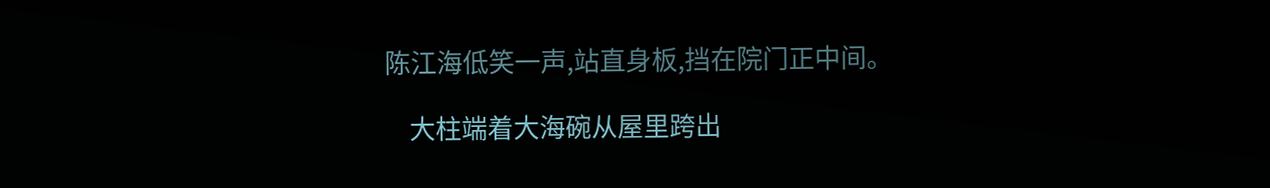陈江海低笑一声,站直身板,挡在院门正中间。

    大柱端着大海碗从屋里跨出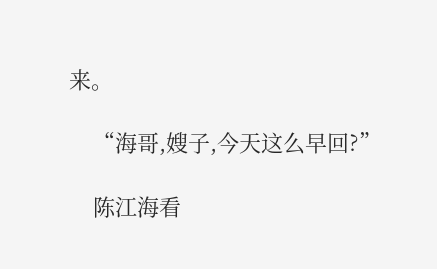来。

    “海哥,嫂子,今天这么早回?”

    陈江海看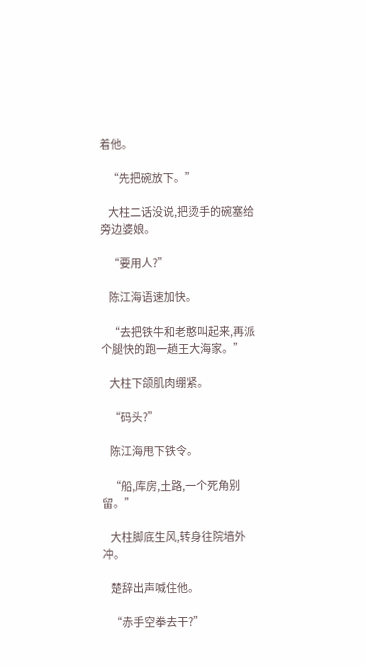着他。

    “先把碗放下。”

    大柱二话没说,把烫手的碗塞给旁边婆娘。

    “要用人?”

    陈江海语速加快。

    “去把铁牛和老憨叫起来,再派个腿快的跑一趟王大海家。”

    大柱下颌肌肉绷紧。

    “码头?”

    陈江海甩下铁令。

    “船,库房,土路,一个死角别留。”

    大柱脚底生风,转身往院墙外冲。

    楚辞出声喊住他。

    “赤手空拳去干?”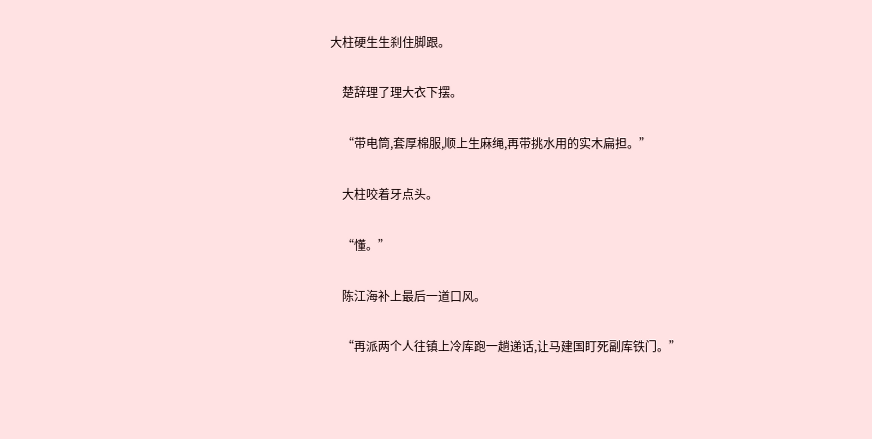大柱硬生生刹住脚跟。

    楚辞理了理大衣下摆。

    “带电筒,套厚棉服,顺上生麻绳,再带挑水用的实木扁担。”

    大柱咬着牙点头。

    “懂。”

    陈江海补上最后一道口风。

    “再派两个人往镇上冷库跑一趟递话,让马建国盯死副库铁门。”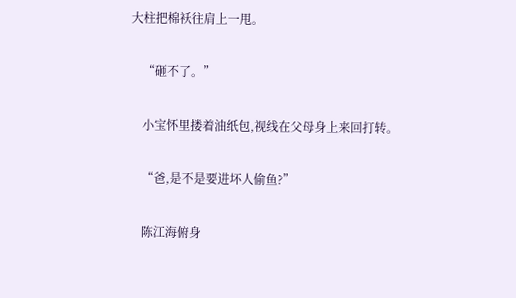大柱把棉袄往肩上一甩。

    “砸不了。”

    小宝怀里搂着油纸包,视线在父母身上来回打转。

    “爸,是不是要进坏人偷鱼?”

    陈江海俯身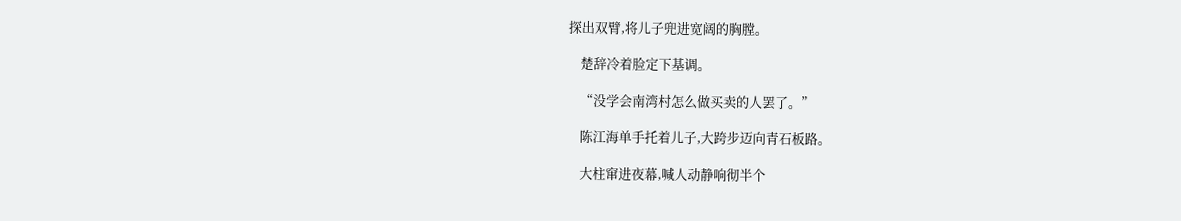探出双臂,将儿子兜进宽阔的胸膛。

    楚辞冷着脸定下基调。

    “没学会南湾村怎么做买卖的人罢了。”

    陈江海单手托着儿子,大跨步迈向青石板路。

    大柱窜进夜幕,喊人动静响彻半个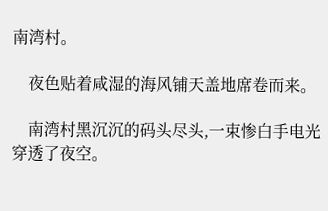南湾村。

    夜色贴着咸湿的海风铺天盖地席卷而来。

    南湾村黑沉沉的码头尽头,一束惨白手电光穿透了夜空。